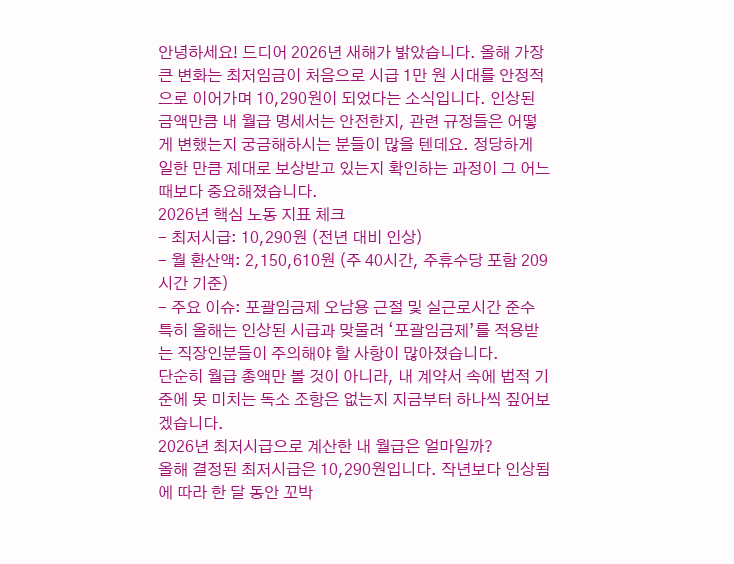안녕하세요! 드디어 2026년 새해가 밝았습니다. 올해 가장 큰 변화는 최저임금이 처음으로 시급 1만 원 시대를 안정적으로 이어가며 10,290원이 되었다는 소식입니다. 인상된 금액만큼 내 월급 명세서는 안전한지, 관련 규정들은 어떻게 변했는지 궁금해하시는 분들이 많을 텐데요. 정당하게 일한 만큼 제대로 보상받고 있는지 확인하는 과정이 그 어느 때보다 중요해졌습니다.
2026년 핵심 노동 지표 체크
- 최저시급: 10,290원 (전년 대비 인상)
- 월 환산액: 2,150,610원 (주 40시간, 주휴수당 포함 209시간 기준)
- 주요 이슈: 포괄임금제 오남용 근절 및 실근로시간 준수
특히 올해는 인상된 시급과 맞물려 ‘포괄임금제’를 적용받는 직장인분들이 주의해야 할 사항이 많아졌습니다.
단순히 월급 총액만 볼 것이 아니라, 내 계약서 속에 법적 기준에 못 미치는 독소 조항은 없는지 지금부터 하나씩 짚어보겠습니다.
2026년 최저시급으로 계산한 내 월급은 얼마일까?
올해 결정된 최저시급은 10,290원입니다. 작년보다 인상됨에 따라 한 달 동안 꼬박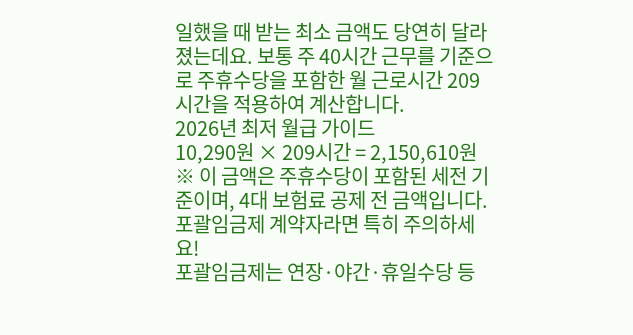일했을 때 받는 최소 금액도 당연히 달라졌는데요. 보통 주 40시간 근무를 기준으로 주휴수당을 포함한 월 근로시간 209시간을 적용하여 계산합니다.
2026년 최저 월급 가이드
10,290원 × 209시간 = 2,150,610원
※ 이 금액은 주휴수당이 포함된 세전 기준이며, 4대 보험료 공제 전 금액입니다.
포괄임금제 계약자라면 특히 주의하세요!
포괄임금제는 연장·야간·휴일수당 등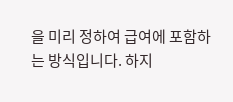을 미리 정하여 급여에 포함하는 방식입니다. 하지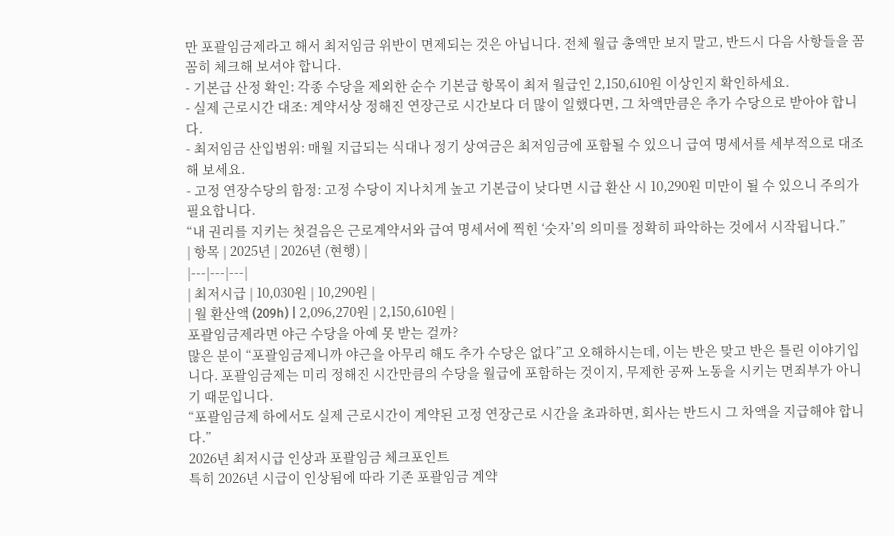만 포괄임금제라고 해서 최저임금 위반이 면제되는 것은 아닙니다. 전체 월급 총액만 보지 말고, 반드시 다음 사항들을 꼼꼼히 체크해 보셔야 합니다.
- 기본급 산정 확인: 각종 수당을 제외한 순수 기본급 항목이 최저 월급인 2,150,610원 이상인지 확인하세요.
- 실제 근로시간 대조: 계약서상 정해진 연장근로 시간보다 더 많이 일했다면, 그 차액만큼은 추가 수당으로 받아야 합니다.
- 최저임금 산입범위: 매월 지급되는 식대나 정기 상여금은 최저임금에 포함될 수 있으니 급여 명세서를 세부적으로 대조해 보세요.
- 고정 연장수당의 함정: 고정 수당이 지나치게 높고 기본급이 낮다면 시급 환산 시 10,290원 미만이 될 수 있으니 주의가 필요합니다.
“내 권리를 지키는 첫걸음은 근로계약서와 급여 명세서에 찍힌 ‘숫자’의 의미를 정확히 파악하는 것에서 시작됩니다.”
| 항목 | 2025년 | 2026년 (현행) |
|---|---|---|
| 최저시급 | 10,030원 | 10,290원 |
| 월 환산액 (209h) | 2,096,270원 | 2,150,610원 |
포괄임금제라면 야근 수당을 아예 못 받는 걸까?
많은 분이 “포괄임금제니까 야근을 아무리 해도 추가 수당은 없다”고 오해하시는데, 이는 반은 맞고 반은 틀린 이야기입니다. 포괄임금제는 미리 정해진 시간만큼의 수당을 월급에 포함하는 것이지, 무제한 공짜 노동을 시키는 면죄부가 아니기 때문입니다.
“포괄임금제 하에서도 실제 근로시간이 계약된 고정 연장근로 시간을 초과하면, 회사는 반드시 그 차액을 지급해야 합니다.”
2026년 최저시급 인상과 포괄임금 체크포인트
특히 2026년 시급이 인상됨에 따라 기존 포괄임금 계약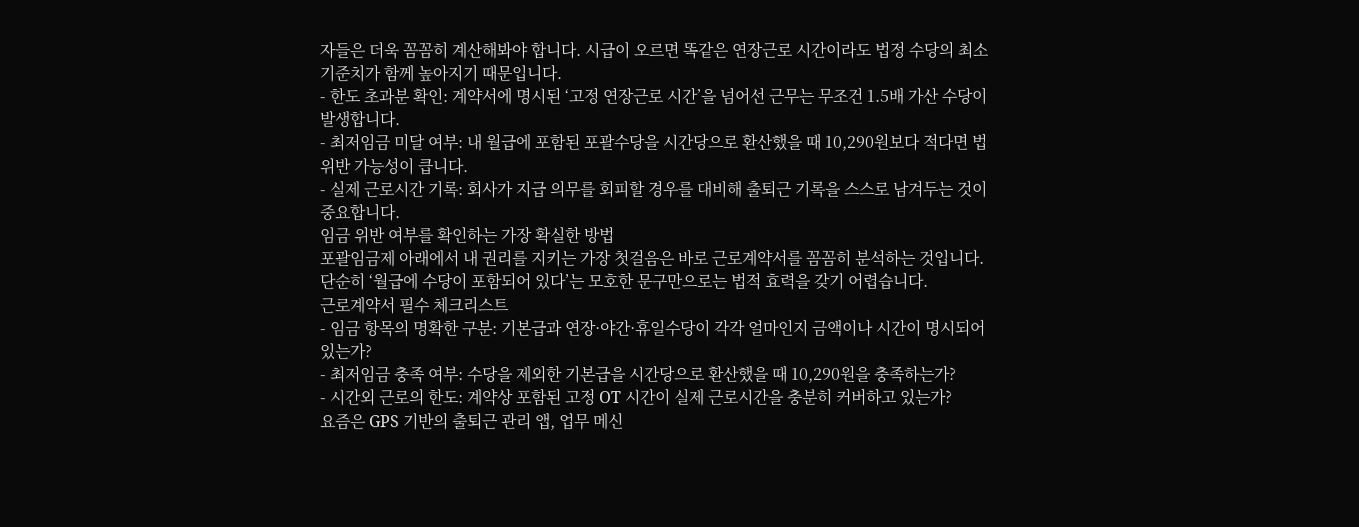자들은 더욱 꼼꼼히 계산해봐야 합니다. 시급이 오르면 똑같은 연장근로 시간이라도 법정 수당의 최소 기준치가 함께 높아지기 때문입니다.
- 한도 초과분 확인: 계약서에 명시된 ‘고정 연장근로 시간’을 넘어선 근무는 무조건 1.5배 가산 수당이 발생합니다.
- 최저임금 미달 여부: 내 월급에 포함된 포괄수당을 시간당으로 환산했을 때 10,290원보다 적다면 법 위반 가능성이 큽니다.
- 실제 근로시간 기록: 회사가 지급 의무를 회피할 경우를 대비해 출퇴근 기록을 스스로 남겨두는 것이 중요합니다.
임금 위반 여부를 확인하는 가장 확실한 방법
포괄임금제 아래에서 내 권리를 지키는 가장 첫걸음은 바로 근로계약서를 꼼꼼히 분석하는 것입니다. 단순히 ‘월급에 수당이 포함되어 있다’는 모호한 문구만으로는 법적 효력을 갖기 어렵습니다.
근로계약서 필수 체크리스트
- 임금 항목의 명확한 구분: 기본급과 연장·야간·휴일수당이 각각 얼마인지 금액이나 시간이 명시되어 있는가?
- 최저임금 충족 여부: 수당을 제외한 기본급을 시간당으로 환산했을 때 10,290원을 충족하는가?
- 시간외 근로의 한도: 계약상 포함된 고정 OT 시간이 실제 근로시간을 충분히 커버하고 있는가?
요즘은 GPS 기반의 출퇴근 관리 앱, 업무 메신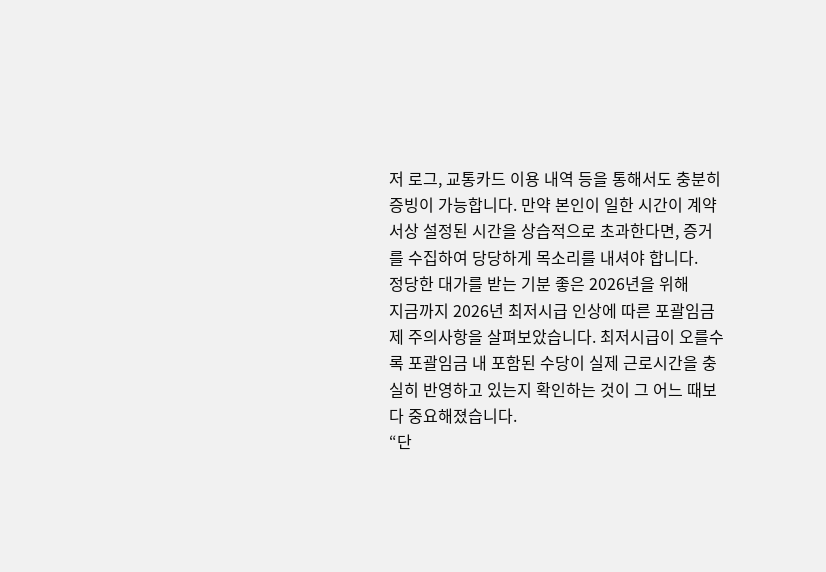저 로그, 교통카드 이용 내역 등을 통해서도 충분히 증빙이 가능합니다. 만약 본인이 일한 시간이 계약서상 설정된 시간을 상습적으로 초과한다면, 증거를 수집하여 당당하게 목소리를 내셔야 합니다.
정당한 대가를 받는 기분 좋은 2026년을 위해
지금까지 2026년 최저시급 인상에 따른 포괄임금제 주의사항을 살펴보았습니다. 최저시급이 오를수록 포괄임금 내 포함된 수당이 실제 근로시간을 충실히 반영하고 있는지 확인하는 것이 그 어느 때보다 중요해졌습니다.
“단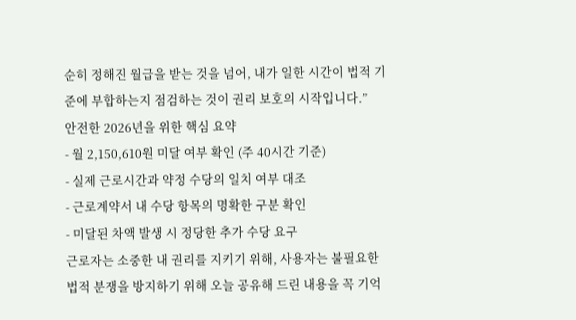순히 정해진 월급을 받는 것을 넘어, 내가 일한 시간이 법적 기준에 부합하는지 점검하는 것이 권리 보호의 시작입니다.”
안전한 2026년을 위한 핵심 요약
- 월 2,150,610원 미달 여부 확인 (주 40시간 기준)
- 실제 근로시간과 약정 수당의 일치 여부 대조
- 근로계약서 내 수당 항목의 명확한 구분 확인
- 미달된 차액 발생 시 정당한 추가 수당 요구
근로자는 소중한 내 권리를 지키기 위해, 사용자는 불필요한 법적 분쟁을 방지하기 위해 오늘 공유해 드린 내용을 꼭 기억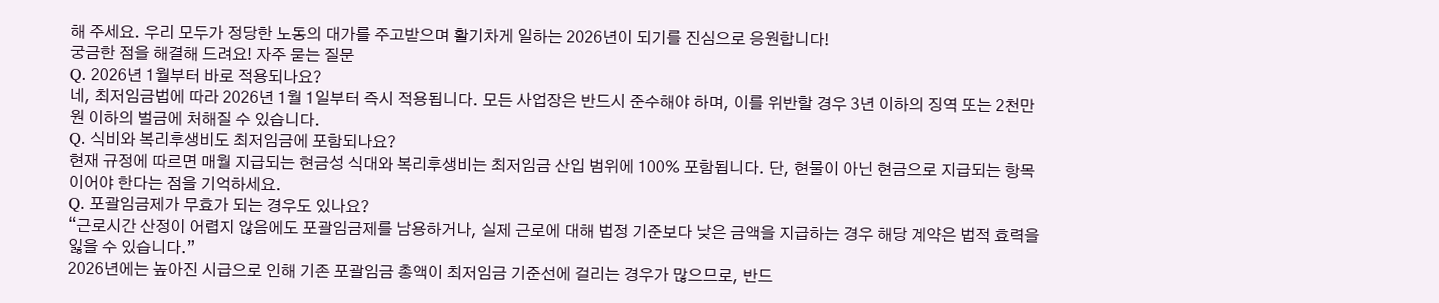해 주세요. 우리 모두가 정당한 노동의 대가를 주고받으며 활기차게 일하는 2026년이 되기를 진심으로 응원합니다!
궁금한 점을 해결해 드려요! 자주 묻는 질문
Q. 2026년 1월부터 바로 적용되나요?
네, 최저임금법에 따라 2026년 1월 1일부터 즉시 적용됩니다. 모든 사업장은 반드시 준수해야 하며, 이를 위반할 경우 3년 이하의 징역 또는 2천만 원 이하의 벌금에 처해질 수 있습니다.
Q. 식비와 복리후생비도 최저임금에 포함되나요?
현재 규정에 따르면 매월 지급되는 현금성 식대와 복리후생비는 최저임금 산입 범위에 100% 포함됩니다. 단, 현물이 아닌 현금으로 지급되는 항목이어야 한다는 점을 기억하세요.
Q. 포괄임금제가 무효가 되는 경우도 있나요?
“근로시간 산정이 어렵지 않음에도 포괄임금제를 남용하거나, 실제 근로에 대해 법정 기준보다 낮은 금액을 지급하는 경우 해당 계약은 법적 효력을 잃을 수 있습니다.”
2026년에는 높아진 시급으로 인해 기존 포괄임금 총액이 최저임금 기준선에 걸리는 경우가 많으므로, 반드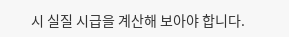시 실질 시급을 계산해 보아야 합니다.